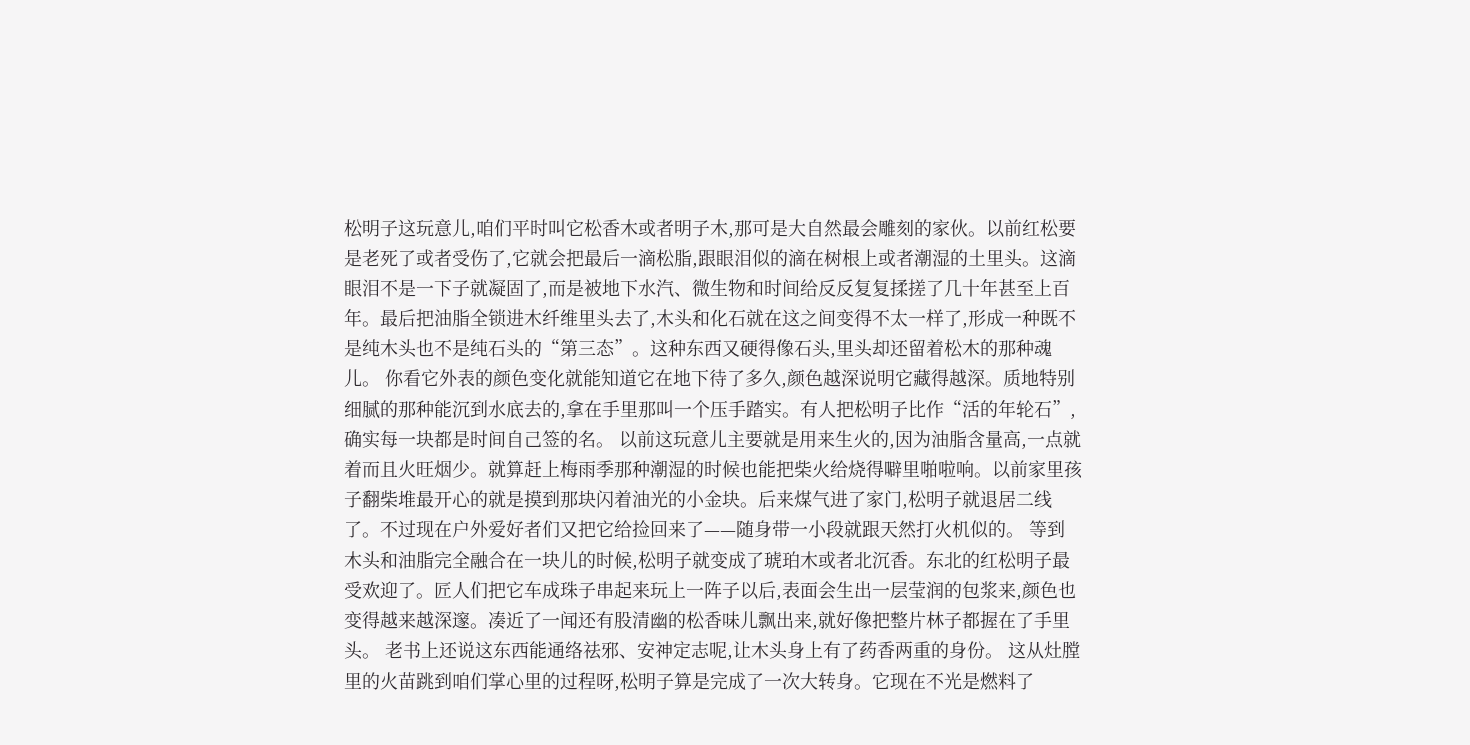松明子这玩意儿,咱们平时叫它松香木或者明子木,那可是大自然最会雕刻的家伙。以前红松要是老死了或者受伤了,它就会把最后一滴松脂,跟眼泪似的滴在树根上或者潮湿的土里头。这滴眼泪不是一下子就凝固了,而是被地下水汽、微生物和时间给反反复复揉搓了几十年甚至上百年。最后把油脂全锁进木纤维里头去了,木头和化石就在这之间变得不太一样了,形成一种既不是纯木头也不是纯石头的“第三态”。这种东西又硬得像石头,里头却还留着松木的那种魂儿。 你看它外表的颜色变化就能知道它在地下待了多久,颜色越深说明它藏得越深。质地特别细腻的那种能沉到水底去的,拿在手里那叫一个压手踏实。有人把松明子比作“活的年轮石”,确实每一块都是时间自己签的名。 以前这玩意儿主要就是用来生火的,因为油脂含量高,一点就着而且火旺烟少。就算赶上梅雨季那种潮湿的时候也能把柴火给烧得噼里啪啦响。以前家里孩子翻柴堆最开心的就是摸到那块闪着油光的小金块。后来煤气进了家门,松明子就退居二线了。不过现在户外爱好者们又把它给捡回来了——随身带一小段就跟天然打火机似的。 等到木头和油脂完全融合在一块儿的时候,松明子就变成了琥珀木或者北沉香。东北的红松明子最受欢迎了。匠人们把它车成珠子串起来玩上一阵子以后,表面会生出一层莹润的包浆来,颜色也变得越来越深邃。凑近了一闻还有股清幽的松香味儿飘出来,就好像把整片林子都握在了手里头。 老书上还说这东西能通络祛邪、安神定志呢,让木头身上有了药香两重的身份。 这从灶膛里的火苗跳到咱们掌心里的过程呀,松明子算是完成了一次大转身。它现在不光是燃料了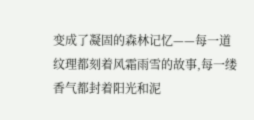变成了凝固的森林记忆——每一道纹理都刻着风霜雨雪的故事,每一缕香气都封着阳光和泥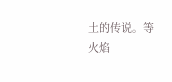土的传说。等火焰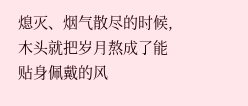熄灭、烟气散尽的时候,木头就把岁月熬成了能贴身佩戴的风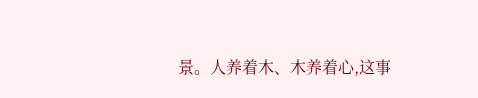景。人养着木、木养着心,这事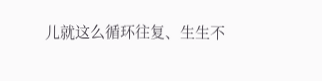儿就这么循环往复、生生不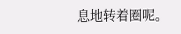息地转着圈呢。